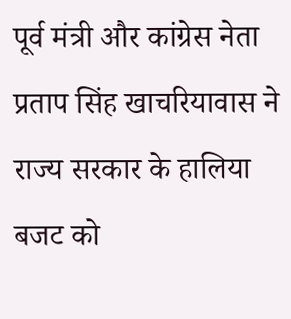पूर्व मंत्री और कांग्रेस नेता प्रताप सिंह खाचरियावास ने राज्य सरकार के हालिया बजट को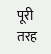पूरी तरह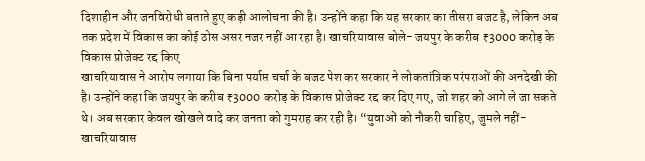दिशाहीन और जनविरोधी बताते हुए कड़ी आलोचना की है। उन्होंने कहा कि यह सरकार का तीसरा बजट है, लेकिन अब तक प्रदेश में विकास का कोई ठोस असर नजर नहीं आ रहा है। खाचरियावास बोले- जयपुर के करीब ₹3000 करोड़ के विकास प्रोजेक्ट रद्द किए
खाचरियावास ने आरोप लगाया कि बिना पर्याप्त चर्चा के बजट पेश कर सरकार ने लोकतांत्रिक परंपराओं की अनदेखी की है। उन्होंने कहा कि जयपुर के करीब ₹3000 करोड़ के विकास प्रोजेक्ट रद्द कर दिए गए, जो शहर को आगे ले जा सकते थे। अब सरकार केवल खोखले वादे कर जनता को गुमराह कर रही है। “युवाओं को नौकरी चाहिए, जुमले नहीं- खाचरियावास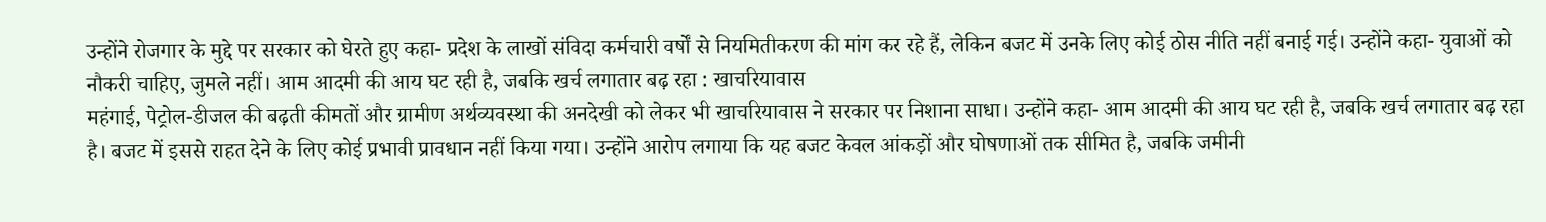उन्होंने रोजगार के मुद्दे पर सरकार को घेरते हुए कहा- प्रदेश के लाखों संविदा कर्मचारी वर्षों से नियमितीकरण की मांग कर रहे हैं, लेकिन बजट में उनके लिए कोई ठोस नीति नहीं बनाई गई। उन्होंने कहा- युवाओं को नौकरी चाहिए, जुमले नहीं। आम आदमी की आय घट रही है, जबकि खर्च लगातार बढ़ रहा : खाचरियावास
महंगाई, पेट्रोल-डीजल की बढ़ती कीमतों और ग्रामीण अर्थव्यवस्था की अनदेखी को लेकर भी खाचरियावास ने सरकार पर निशाना साधा। उन्होंने कहा- आम आदमी की आय घट रही है, जबकि खर्च लगातार बढ़ रहा है। बजट में इससे राहत देने के लिए कोई प्रभावी प्रावधान नहीं किया गया। उन्होंने आरोप लगाया कि यह बजट केवल आंकड़ों और घोषणाओं तक सीमित है, जबकि जमीनी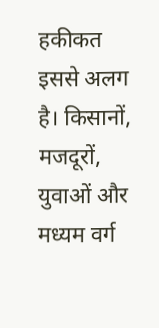हकीकत इससे अलग है। किसानों, मजदूरों, युवाओं और मध्यम वर्ग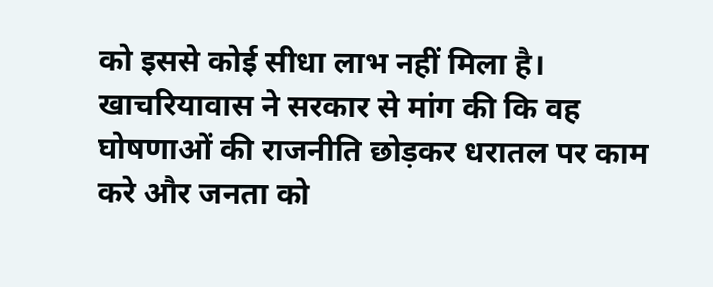को इससे कोई सीधा लाभ नहीं मिला है। खाचरियावास ने सरकार से मांग की कि वह घोषणाओं की राजनीति छोड़कर धरातल पर काम करे और जनता को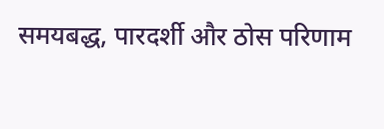समयबद्ध, पारदर्शी और ठोस परिणाम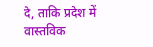दे, ताकि प्रदेश में वास्तविक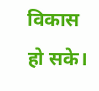विकास हो सके।